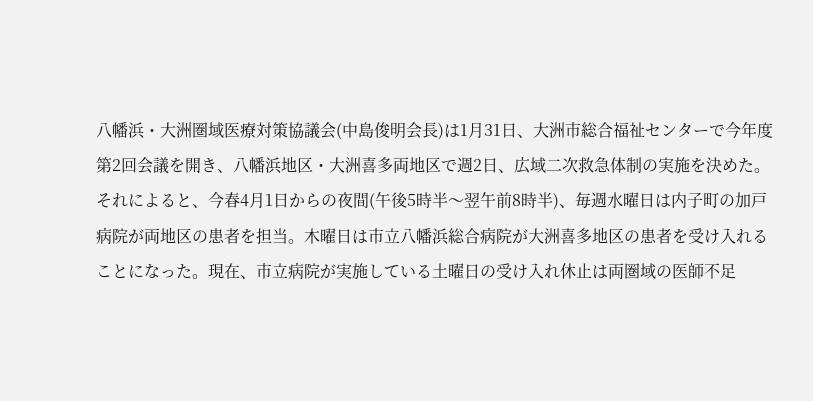八幡浜・大洲圏域医療対策協議会(中島俊明会長)は1月31日、大洲市総合福祉センターで今年度第2回会議を開き、八幡浜地区・大洲喜多両地区で週2日、広域二次救急体制の実施を決めた。それによると、今春4月1日からの夜間(午後5時半〜翌午前8時半)、毎週水曜日は内子町の加戸病院が両地区の患者を担当。木曜日は市立八幡浜総合病院が大洲喜多地区の患者を受け入れることになった。現在、市立病院が実施している土曜日の受け入れ休止は両圏域の医師不足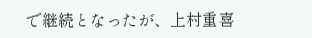で継続となったが、上村重喜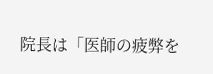院長は「医師の疲弊を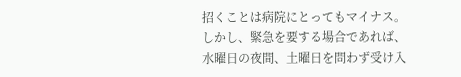招くことは病院にとってもマイナス。しかし、緊急を要する場合であれば、水曜日の夜間、土曜日を問わず受け入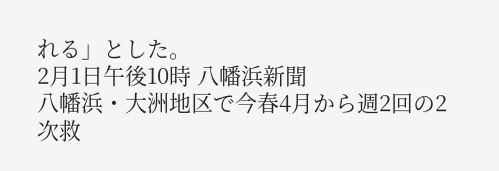れる」とした。
2月1日午後10時 八幡浜新聞
八幡浜・大洲地区で今春4月から週2回の2次救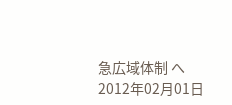急広域体制 へ
2012年02月01日